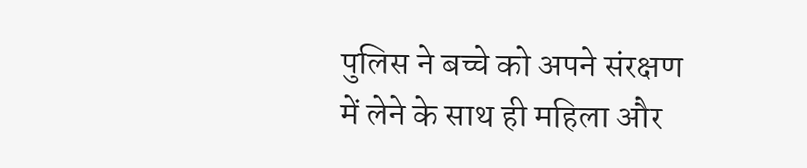पुलिस ने बच्चे को अपने संरक्षण में लेने के साथ ही महिला और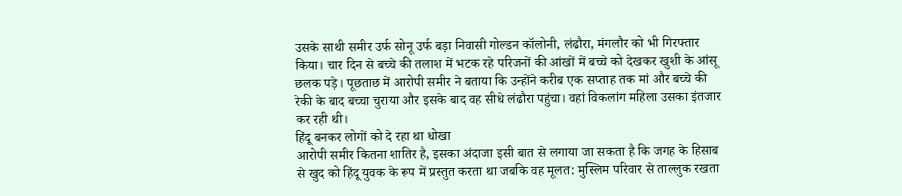उसके साथी समीर उर्फ सोनू उर्फ बड़ा निवासी गोल्डन कॉलोनी, लंढौरा, मंगलौर को भी गिरफ्तार किया। चार दिन से बच्चे की तलाश में भटक रहे परिजनों की आंखों में बच्चे को देखकर खुशी के आंसू छलक पड़े। पूछताछ में आरोपी समीर ने बताया कि उन्होंने करीब एक सप्ताह तक मां और बच्चे की रेकी के बाद बच्चा चुराया और इसके बाद वह सीधे लंढौरा पहुंचा। वहां विकलांग महिला उसका इंतजार कर रही थी।
हिंदू बनकर लोगों को दे रहा था धोखा
आरोपी समीर कितना शातिर है, इसका अंदाजा इसी बात से लगाया जा सकता है कि जगह के हिसाब से खुद को हिंदू युवक के रूप में प्रस्तुत करता था जबकि वह मूलत: मुस्लिम परिवार से ताल्लुक रखता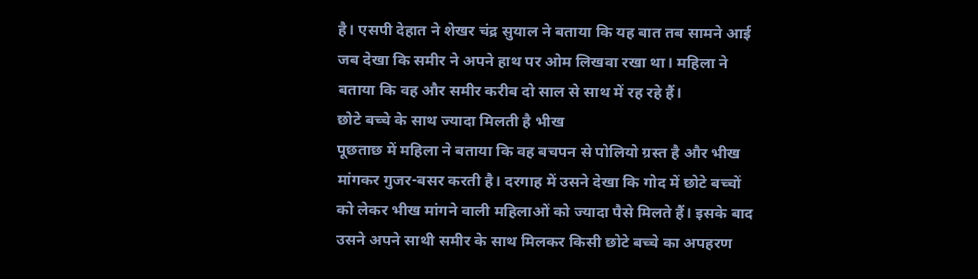है। एसपी देहात ने शेखर चंद्र सुयाल ने बताया कि यह बात तब सामने आई जब देखा कि समीर ने अपने हाथ पर ओम लिखवा रखा था। महिला ने बताया कि वह और समीर करीब दो साल से साथ में रह रहे हैं।
छोटे बच्चे के साथ ज्यादा मिलती है भीख
पूछताछ में महिला ने बताया कि वह बचपन से पोलियो ग्रस्त है और भीख मांगकर गुजर-बसर करती है। दरगाह में उसने देखा कि गोद में छोटे बच्चों को लेकर भीख मांगने वाली महिलाओं को ज्यादा पैसे मिलते हैं। इसके बाद उसने अपने साथी समीर के साथ मिलकर किसी छोटे बच्चे का अपहरण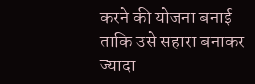करने की योजना बनाई ताकि उसे सहारा बनाकर ज्यादा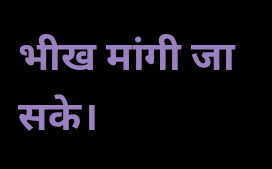भीख मांगी जा सके।